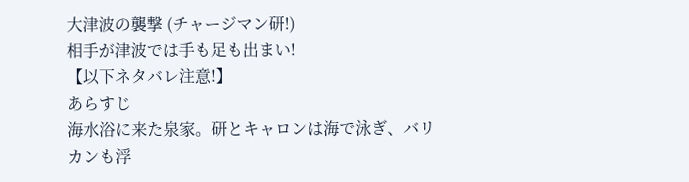大津波の襲撃 (チャージマン研!)
相手が津波では手も足も出まい!
【以下ネタバレ注意!】
あらすじ
海水浴に来た泉家。研とキャロンは海で泳ぎ、バリカンも浮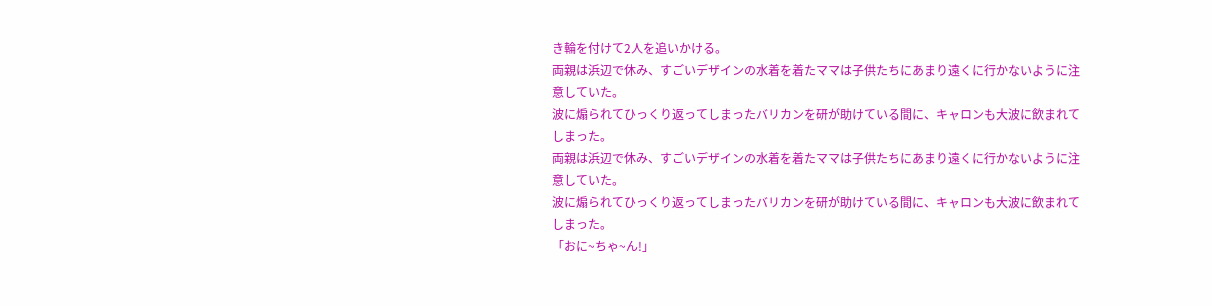き輪を付けて2人を追いかける。
両親は浜辺で休み、すごいデザインの水着を着たママは子供たちにあまり遠くに行かないように注意していた。
波に煽られてひっくり返ってしまったバリカンを研が助けている間に、キャロンも大波に飲まれてしまった。
両親は浜辺で休み、すごいデザインの水着を着たママは子供たちにあまり遠くに行かないように注意していた。
波に煽られてひっくり返ってしまったバリカンを研が助けている間に、キャロンも大波に飲まれてしまった。
「おに~ちゃ~ん!」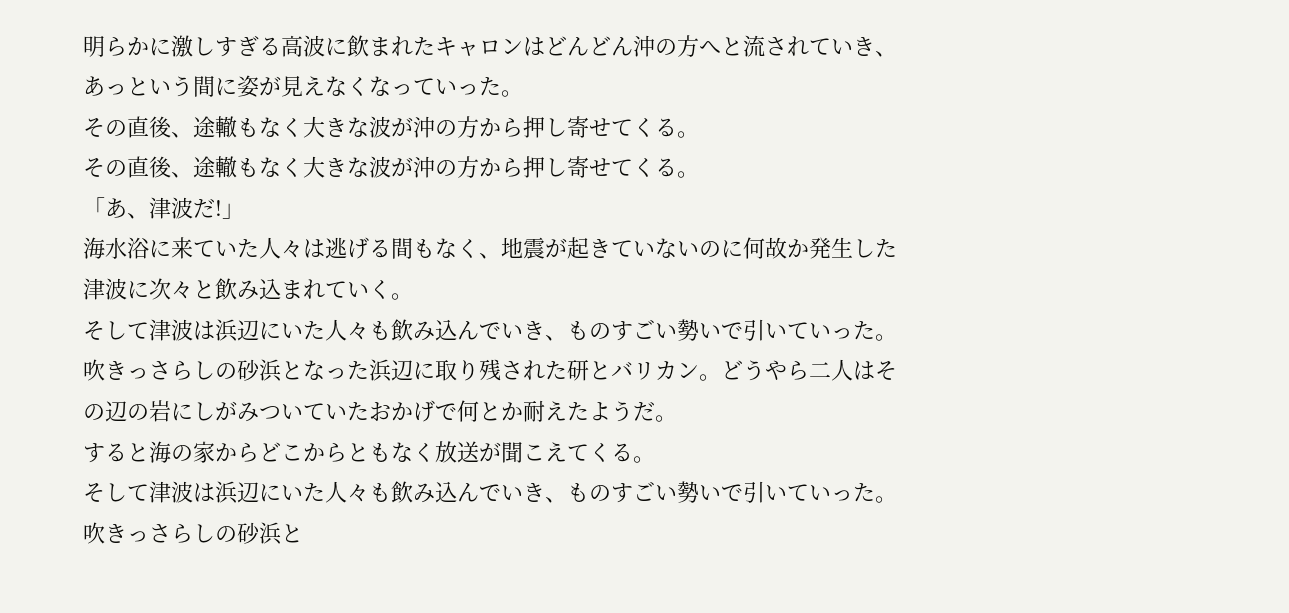明らかに激しすぎる高波に飲まれたキャロンはどんどん沖の方へと流されていき、あっという間に姿が見えなくなっていった。
その直後、途轍もなく大きな波が沖の方から押し寄せてくる。
その直後、途轍もなく大きな波が沖の方から押し寄せてくる。
「あ、津波だ!」
海水浴に来ていた人々は逃げる間もなく、地震が起きていないのに何故か発生した津波に次々と飲み込まれていく。
そして津波は浜辺にいた人々も飲み込んでいき、ものすごい勢いで引いていった。
吹きっさらしの砂浜となった浜辺に取り残された研とバリカン。どうやら二人はその辺の岩にしがみついていたおかげで何とか耐えたようだ。
すると海の家からどこからともなく放送が聞こえてくる。
そして津波は浜辺にいた人々も飲み込んでいき、ものすごい勢いで引いていった。
吹きっさらしの砂浜と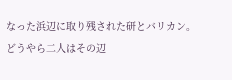なった浜辺に取り残された研とバリカン。どうやら二人はその辺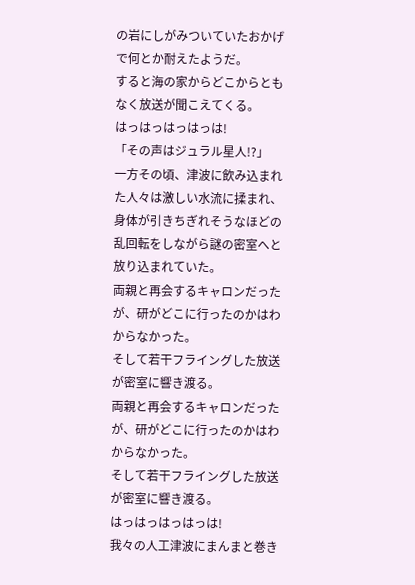の岩にしがみついていたおかげで何とか耐えたようだ。
すると海の家からどこからともなく放送が聞こえてくる。
はっはっはっはっは!
「その声はジュラル星人!?」
一方その頃、津波に飲み込まれた人々は激しい水流に揉まれ、身体が引きちぎれそうなほどの乱回転をしながら謎の密室へと放り込まれていた。
両親と再会するキャロンだったが、研がどこに行ったのかはわからなかった。
そして若干フライングした放送が密室に響き渡る。
両親と再会するキャロンだったが、研がどこに行ったのかはわからなかった。
そして若干フライングした放送が密室に響き渡る。
はっはっはっはっは!
我々の人工津波にまんまと巻き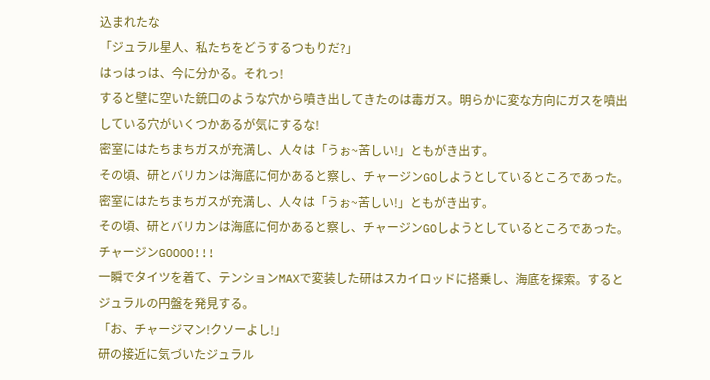込まれたな
「ジュラル星人、私たちをどうするつもりだ?」
はっはっは、今に分かる。それっ!
すると壁に空いた銃口のような穴から噴き出してきたのは毒ガス。明らかに変な方向にガスを噴出している穴がいくつかあるが気にするな!
密室にはたちまちガスが充満し、人々は「うぉ~苦しい!」ともがき出す。
その頃、研とバリカンは海底に何かあると察し、チャージンGOしようとしているところであった。
密室にはたちまちガスが充満し、人々は「うぉ~苦しい!」ともがき出す。
その頃、研とバリカンは海底に何かあると察し、チャージンGOしようとしているところであった。
チャージンGOOOO!!!
一瞬でタイツを着て、テンションMAXで変装した研はスカイロッドに搭乗し、海底を探索。するとジュラルの円盤を発見する。
「お、チャージマン!クソーよし!」
研の接近に気づいたジュラル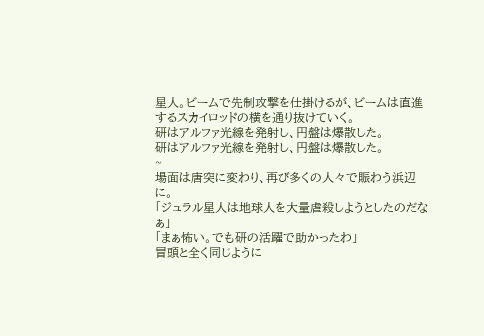星人。ビームで先制攻撃を仕掛けるが、ビームは直進するスカイロッドの横を通り抜けていく。
研はアルファ光線を発射し、円盤は爆散した。
研はアルファ光線を発射し、円盤は爆散した。
~
場面は唐突に変わり、再び多くの人々で賑わう浜辺に。
「ジュラル星人は地球人を大量虐殺しようとしたのだなぁ」
「まぁ怖い。でも研の活躍で助かったわ」
冒頭と全く同じように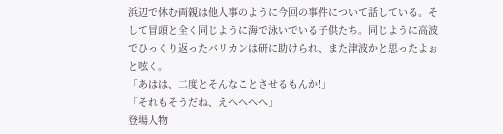浜辺で休む両親は他人事のように今回の事件について話している。そして冒頭と全く同じように海で泳いでいる子供たち。同じように高波でひっくり返ったバリカンは研に助けられ、また津波かと思ったよぉと呟く。
「あはは、二度とそんなことさせるもんか!」
「それもそうだね、えへへへへ」
登場人物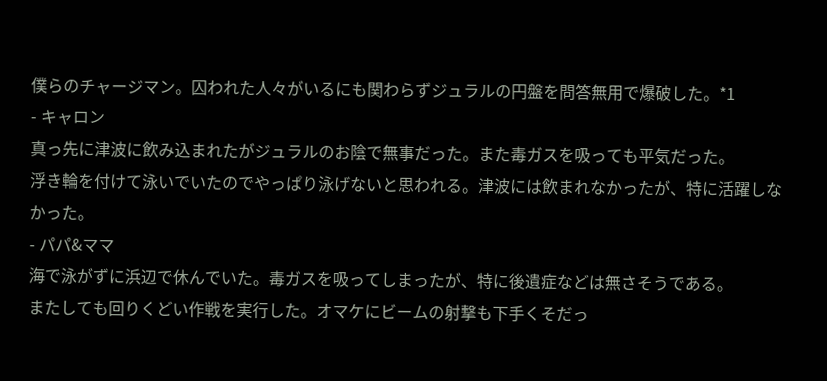僕らのチャージマン。囚われた人々がいるにも関わらずジュラルの円盤を問答無用で爆破した。*1
- キャロン
真っ先に津波に飲み込まれたがジュラルのお陰で無事だった。また毒ガスを吸っても平気だった。
浮き輪を付けて泳いでいたのでやっぱり泳げないと思われる。津波には飲まれなかったが、特に活躍しなかった。
- パパ&ママ
海で泳がずに浜辺で休んでいた。毒ガスを吸ってしまったが、特に後遺症などは無さそうである。
またしても回りくどい作戦を実行した。オマケにビームの射撃も下手くそだっ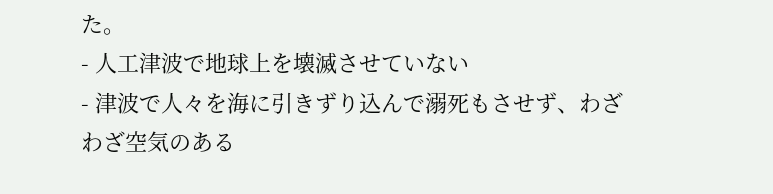た。
- 人工津波で地球上を壊滅させていない
- 津波で人々を海に引きずり込んで溺死もさせず、わざわざ空気のある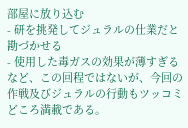部屋に放り込む
- 研を挑発してジュラルの仕業だと勘づかせる
- 使用した毒ガスの効果が薄すぎる
など、この回程ではないが、今回の作戦及びジュラルの行動もツッコミどころ満載である。